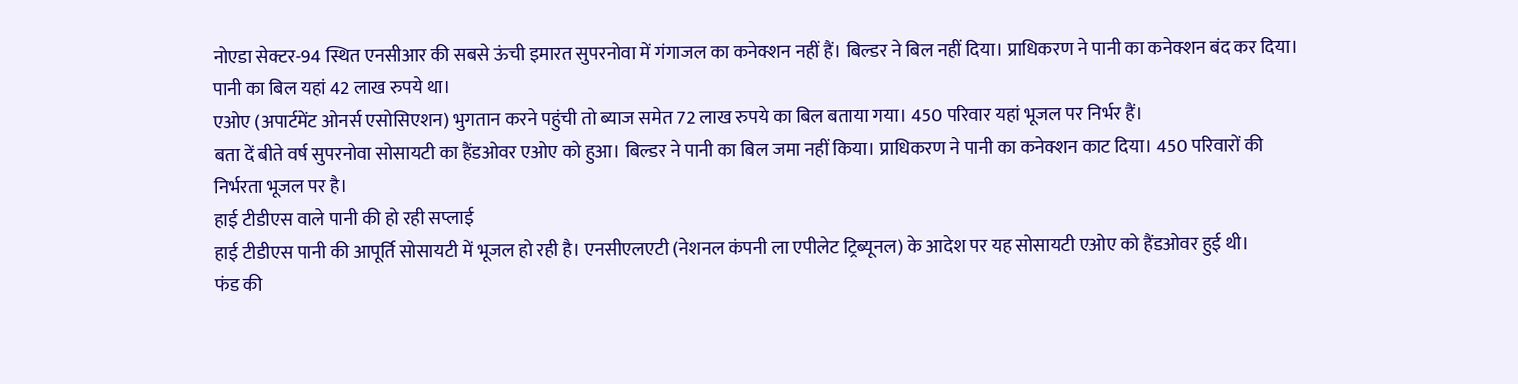नोएडा सेक्टर-94 स्थित एनसीआर की सबसे ऊंची इमारत सुपरनोवा में गंगाजल का कनेक्शन नहीं हैं। बिल्डर ने बिल नहीं दिया। प्राधिकरण ने पानी का कनेक्शन बंद कर दिया। पानी का बिल यहां 42 लाख रुपये था।
एओए (अपार्टमेंट ओनर्स एसोसिएशन) भुगतान करने पहुंची तो ब्याज समेत 72 लाख रुपये का बिल बताया गया। 450 परिवार यहां भूजल पर निर्भर हैं।
बता दें बीते वर्ष सुपरनोवा सोसायटी का हैंडओवर एओए को हुआ। बिल्डर ने पानी का बिल जमा नहीं किया। प्राधिकरण ने पानी का कनेक्शन काट दिया। 450 परिवारों की निर्भरता भूजल पर है।
हाई टीडीएस वाले पानी की हो रही सप्लाई
हाई टीडीएस पानी की आपूर्ति सोसायटी में भूजल हो रही है। एनसीएलएटी (नेशनल कंपनी ला एपीलेट ट्रिब्यूनल) के आदेश पर यह सोसायटी एओए को हैंडओवर हुई थी।
फंड की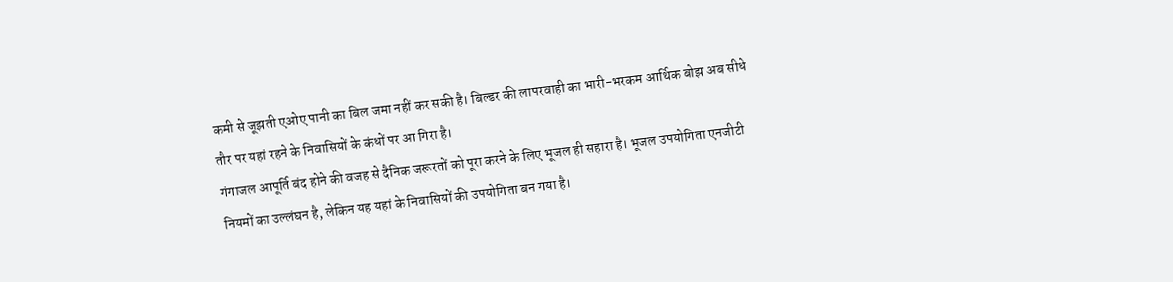कमी से जूझती एओए पानी का बिल जमा नहीं कर सकी है। बिल्डर की लापरवाही का भारी-भरकम आर्थिक बोझ अब सीधे तौर पर यहां रहने के निवासियों के कंधों पर आ गिरा है।
गंगाजल आपूर्ति बंद होने की वजह से दैनिक जरूरतों को पूरा करने के लिए भूजल ही सहारा है। भूजल उपयोगिता एनजीटी नियमों का उल्लंघन है, लेकिन यह यहां के निवासियों की उपयोगिता बन गया है।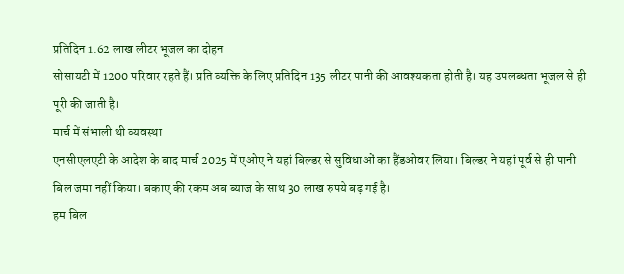प्रतिदिन 1.62 लाख लीटर भूजल का दोहन
सोसायटी में 1200 परिवार रहते हैं। प्रति व्यक्ति के लिए प्रतिदिन 135 लीटर पानी की आवश्यकता होती है। यह उपलब्धता भूजल से ही पूरी की जाती है।
मार्च में संभाली थी व्यवस्था
एनसीएलएटी के आदेश के बाद मार्च 2025 में एओए ने यहां बिल्डर से सुविधाओं का हैंडओवर लिया। बिल्डर ने यहां पूर्व से ही पानी बिल जमा नहीं किया। बकाए की रकम अब ब्याज के साथ 30 लाख रुपये बढ़ गई है।
हम बिल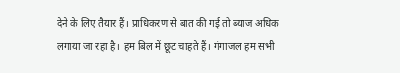देने के लिए तैयार हैं। प्राधिकरण से बात की गई तो ब्याज अधिक लगाया जा रहा है। हम बिल में छूट चाहते हैं। गंगाजल हम सभी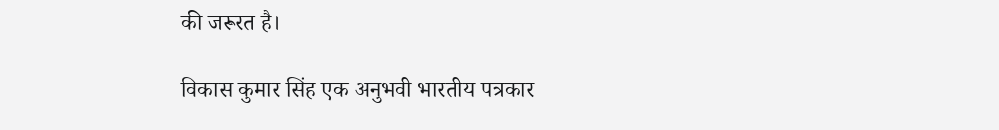की जरूरत है।

विकास कुमार सिंह एक अनुभवी भारतीय पत्रकार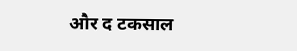और द टकसाल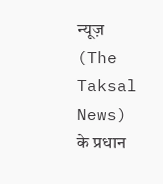न्यूज़ (The Taksal News) के प्रधान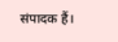संपादक हैं।